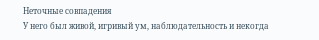Неточные совпадения
У него был живой, игривый ум, наблюдательность и некогда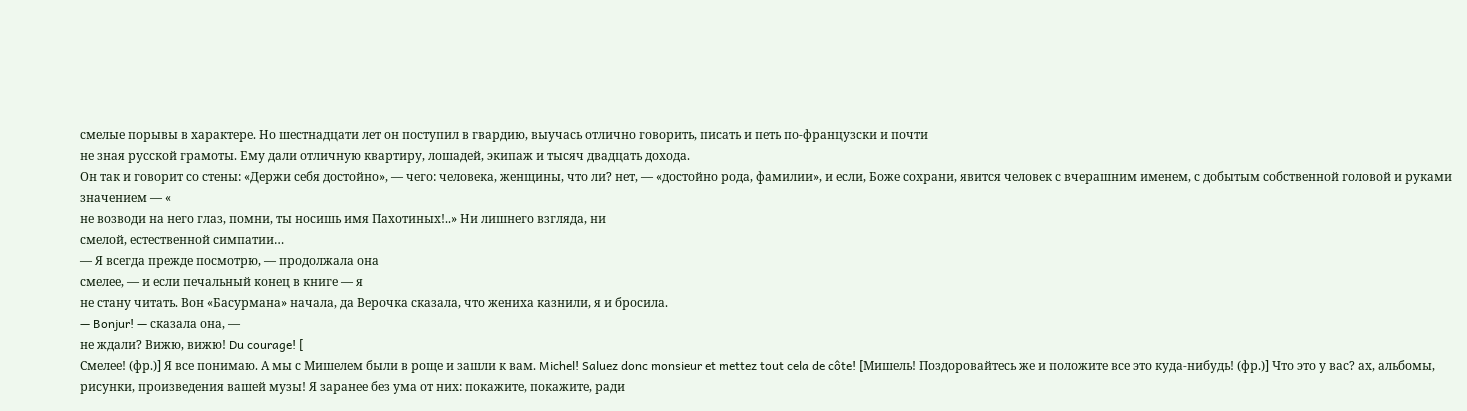смелые порывы в характере. Но шестнадцати лет он поступил в гвардию, выучась отлично говорить, писать и петь по-французски и почти
не зная русской грамоты. Ему дали отличную квартиру, лошадей, экипаж и тысяч двадцать дохода.
Он так и говорит со стены: «Держи себя достойно», — чего: человека, женщины, что ли? нет, — «достойно рода, фамилии», и если, Боже сохрани, явится человек с вчерашним именем, с добытым собственной головой и руками значением — «
не возводи на него глаз, помни, ты носишь имя Пахотиных!..» Ни лишнего взгляда, ни
смелой, естественной симпатии…
— Я всегда прежде посмотрю, — продолжала она
смелее, — и если печальный конец в книге — я
не стану читать. Вон «Басурмана» начала, да Верочка сказала, что жениха казнили, я и бросила.
— Bonjur! — сказала она, —
не ждали? Вижю, вижю! Du courage! [
Смелее! (фр.)] Я все понимаю. А мы с Мишелем были в роще и зашли к вам. Michel! Saluez donc monsieur et mettez tout cela de côte! [Мишель! Поздоровайтесь же и положите все это куда-нибудь! (фр.)] Что это у вас? ах, альбомы, рисунки, произведения вашей музы! Я заранее без ума от них: покажите, покажите, ради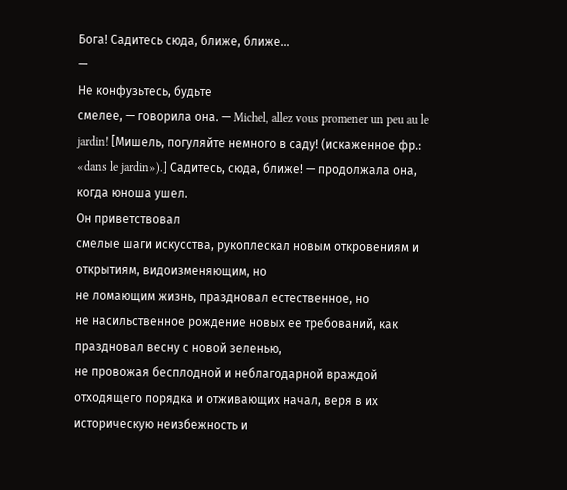Бога! Садитесь сюда, ближе, ближе…
—
Не конфузьтесь, будьте
смелее, — говорила она. — Michel, allez vous promener un peu au le jardin! [Мишель, погуляйте немного в саду! (искаженное фр.: «dans le jardin»).] Садитесь, сюда, ближе! — продолжала она, когда юноша ушел.
Он приветствовал
смелые шаги искусства, рукоплескал новым откровениям и открытиям, видоизменяющим, но
не ломающим жизнь, праздновал естественное, но
не насильственное рождение новых ее требований, как праздновал весну с новой зеленью,
не провожая бесплодной и неблагодарной враждой отходящего порядка и отживающих начал, веря в их историческую неизбежность и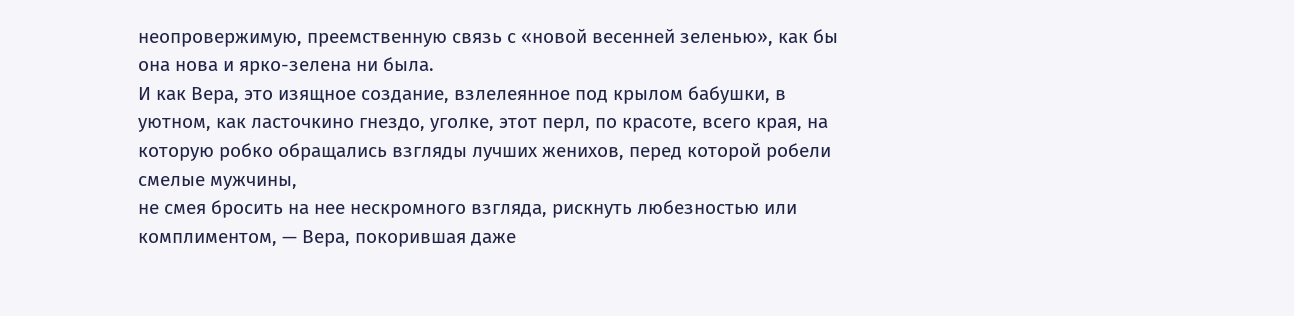неопровержимую, преемственную связь с «новой весенней зеленью», как бы она нова и ярко-зелена ни была.
И как Вера, это изящное создание, взлелеянное под крылом бабушки, в уютном, как ласточкино гнездо, уголке, этот перл, по красоте, всего края, на которую робко обращались взгляды лучших женихов, перед которой робели
смелые мужчины,
не смея бросить на нее нескромного взгляда, рискнуть любезностью или комплиментом, — Вера, покорившая даже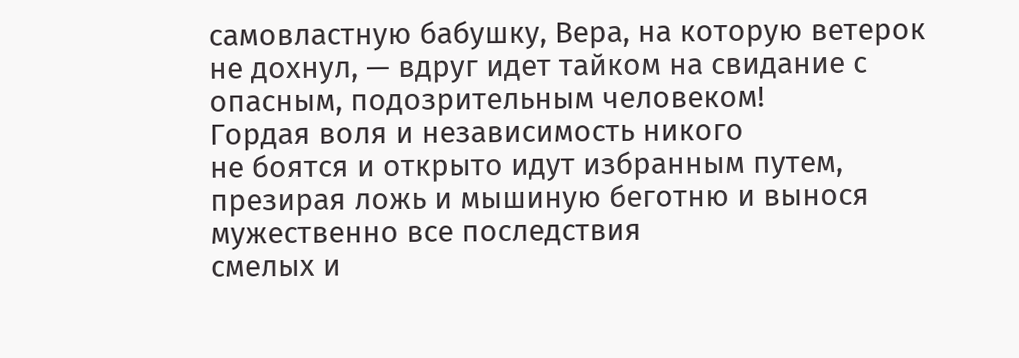самовластную бабушку, Вера, на которую ветерок
не дохнул, — вдруг идет тайком на свидание с опасным, подозрительным человеком!
Гордая воля и независимость никого
не боятся и открыто идут избранным путем, презирая ложь и мышиную беготню и вынося мужественно все последствия
смелых и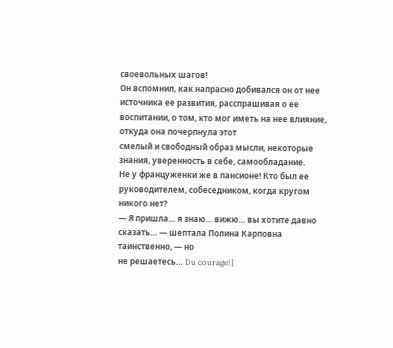своевольных шагов!
Он вспомнил, как напрасно добивался он от нее источника ее развития, расспрашивая о ее воспитании, о том, кто мог иметь на нее влияние, откуда она почерпнула этот
смелый и свободный образ мысли, некоторые знания, уверенность в себе, самообладание.
Не у француженки же в пансионе! Кто был ее руководителем, собеседником, когда кругом никого нет?
— Я пришла… я знаю… вижю… вы хотите давно сказать… — шептала Полина Карповна таинственно, — но
не решаетесь… Du courage! [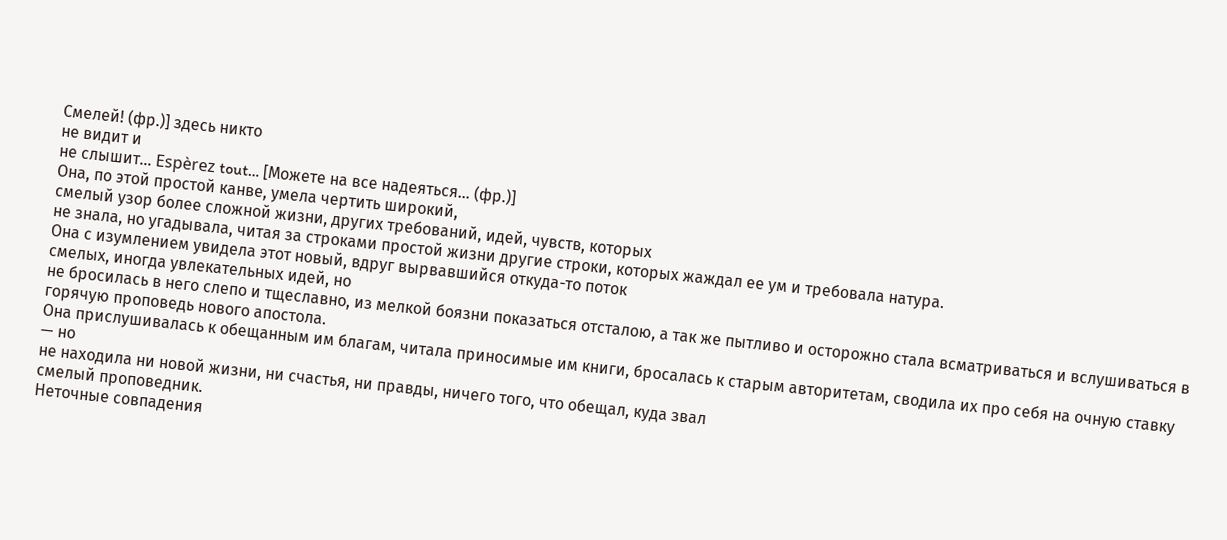Смелей! (фр.)] здесь никто
не видит и
не слышит… Espèrez tout… [Можете на все надеяться… (фр.)]
Она, по этой простой канве, умела чертить широкий,
смелый узор более сложной жизни, других требований, идей, чувств, которых
не знала, но угадывала, читая за строками простой жизни другие строки, которых жаждал ее ум и требовала натура.
Она с изумлением увидела этот новый, вдруг вырвавшийся откуда-то поток
смелых, иногда увлекательных идей, но
не бросилась в него слепо и тщеславно, из мелкой боязни показаться отсталою, а так же пытливо и осторожно стала всматриваться и вслушиваться в горячую проповедь нового апостола.
Она прислушивалась к обещанным им благам, читала приносимые им книги, бросалась к старым авторитетам, сводила их про себя на очную ставку — но
не находила ни новой жизни, ни счастья, ни правды, ничего того, что обещал, куда звал
смелый проповедник.
Неточные совпадения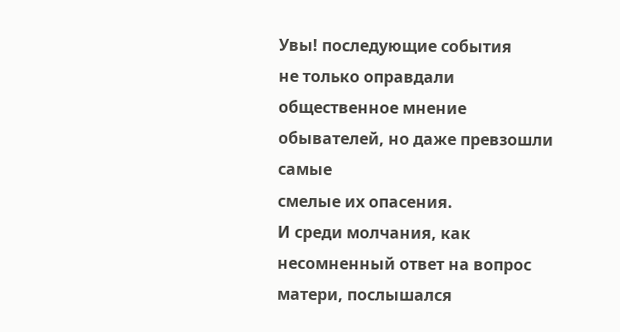Увы! последующие события
не только оправдали общественное мнение обывателей, но даже превзошли самые
смелые их опасения.
И среди молчания, как несомненный ответ на вопрос матери, послышался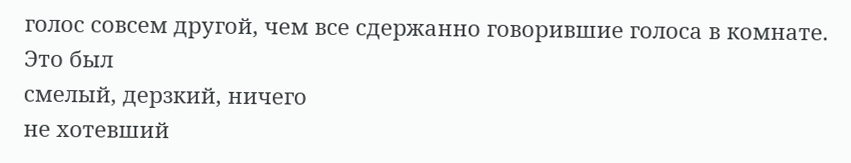голос совсем другой, чем все сдержанно говорившие голоса в комнате. Это был
смелый, дерзкий, ничего
не хотевший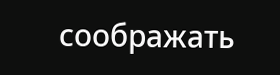соображать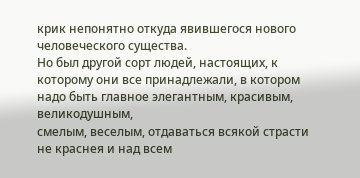крик непонятно откуда явившегося нового человеческого существа.
Но был другой сорт людей, настоящих, к которому они все принадлежали, в котором надо быть главное элегантным, красивым, великодушным,
смелым, веселым, отдаваться всякой страсти
не краснея и над всем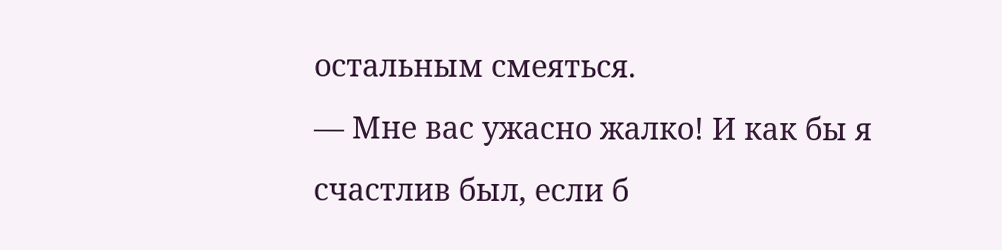остальным смеяться.
— Мне вас ужасно жалко! И как бы я счастлив был, если б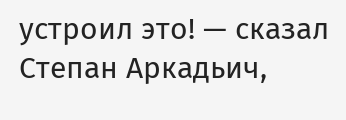устроил это! — сказал Степан Аркадьич,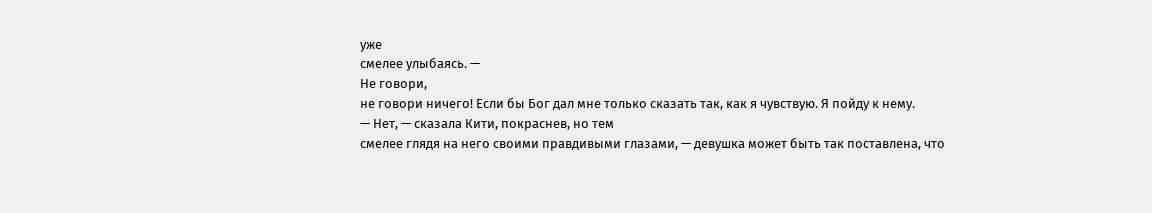уже
смелее улыбаясь. —
Не говори,
не говори ничего! Если бы Бог дал мне только сказать так, как я чувствую. Я пойду к нему.
— Нет, — сказала Кити, покраснев, но тем
смелее глядя на него своими правдивыми глазами, — девушка может быть так поставлена, что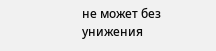не может без унижения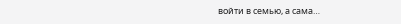войти в семью, а сама…